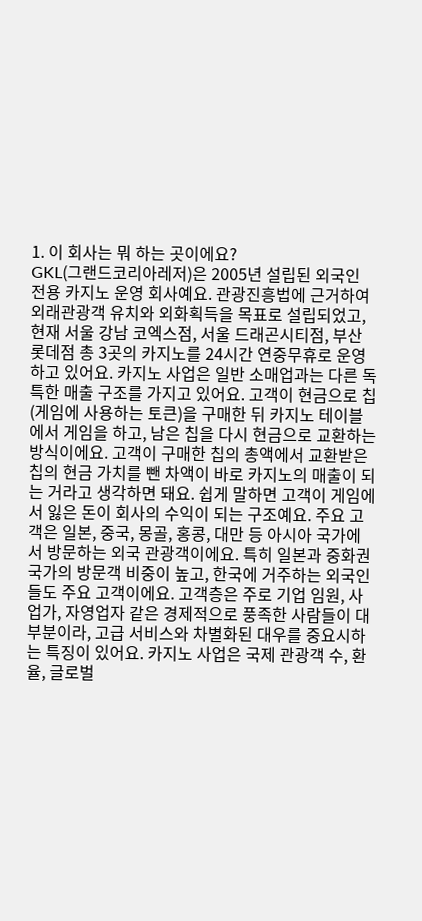1. 이 회사는 뭐 하는 곳이에요?
GKL(그랜드코리아레저)은 2005년 설립된 외국인 전용 카지노 운영 회사예요. 관광진흥법에 근거하여 외래관광객 유치와 외화획득을 목표로 설립되었고, 현재 서울 강남 코엑스점, 서울 드래곤시티점, 부산 롯데점 총 3곳의 카지노를 24시간 연중무휴로 운영하고 있어요. 카지노 사업은 일반 소매업과는 다른 독특한 매출 구조를 가지고 있어요. 고객이 현금으로 칩(게임에 사용하는 토큰)을 구매한 뒤 카지노 테이블에서 게임을 하고, 남은 칩을 다시 현금으로 교환하는 방식이에요. 고객이 구매한 칩의 총액에서 교환받은 칩의 현금 가치를 뺀 차액이 바로 카지노의 매출이 되는 거라고 생각하면 돼요. 쉽게 말하면 고객이 게임에서 잃은 돈이 회사의 수익이 되는 구조예요. 주요 고객은 일본, 중국, 몽골, 홍콩, 대만 등 아시아 국가에서 방문하는 외국 관광객이에요. 특히 일본과 중화권 국가의 방문객 비중이 높고, 한국에 거주하는 외국인들도 주요 고객이에요. 고객층은 주로 기업 임원, 사업가, 자영업자 같은 경제적으로 풍족한 사람들이 대부분이라, 고급 서비스와 차별화된 대우를 중요시하는 특징이 있어요. 카지노 사업은 국제 관광객 수, 환율, 글로벌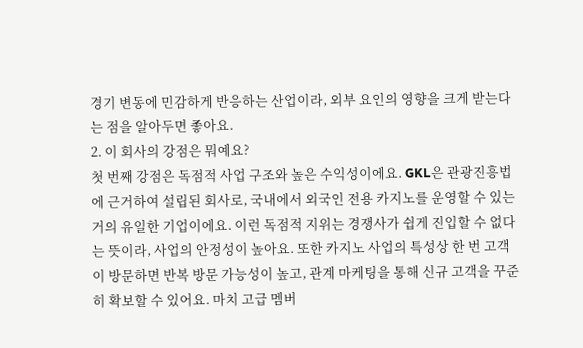경기 변동에 민감하게 반응하는 산업이라, 외부 요인의 영향을 크게 받는다는 점을 알아두면 좋아요.
2. 이 회사의 강점은 뭐예요?
첫 번째 강점은 독점적 사업 구조와 높은 수익성이에요. GKL은 관광진흥법에 근거하여 설립된 회사로, 국내에서 외국인 전용 카지노를 운영할 수 있는 거의 유일한 기업이에요. 이런 독점적 지위는 경쟁사가 쉽게 진입할 수 없다는 뜻이라, 사업의 안정성이 높아요. 또한 카지노 사업의 특성상 한 번 고객이 방문하면 반복 방문 가능성이 높고, 관계 마케팅을 통해 신규 고객을 꾸준히 확보할 수 있어요. 마치 고급 멤버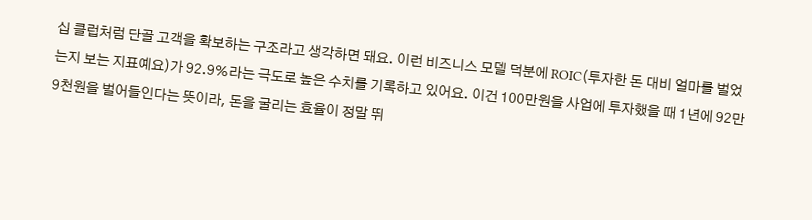십 클럽처럼 단골 고객을 확보하는 구조라고 생각하면 돼요. 이런 비즈니스 모델 덕분에 ROIC(투자한 돈 대비 얼마를 벌었는지 보는 지표예요)가 92.9%라는 극도로 높은 수치를 기록하고 있어요. 이건 100만원을 사업에 투자했을 때 1년에 92만 9천원을 벌어들인다는 뜻이라, 돈을 굴리는 효율이 정말 뛰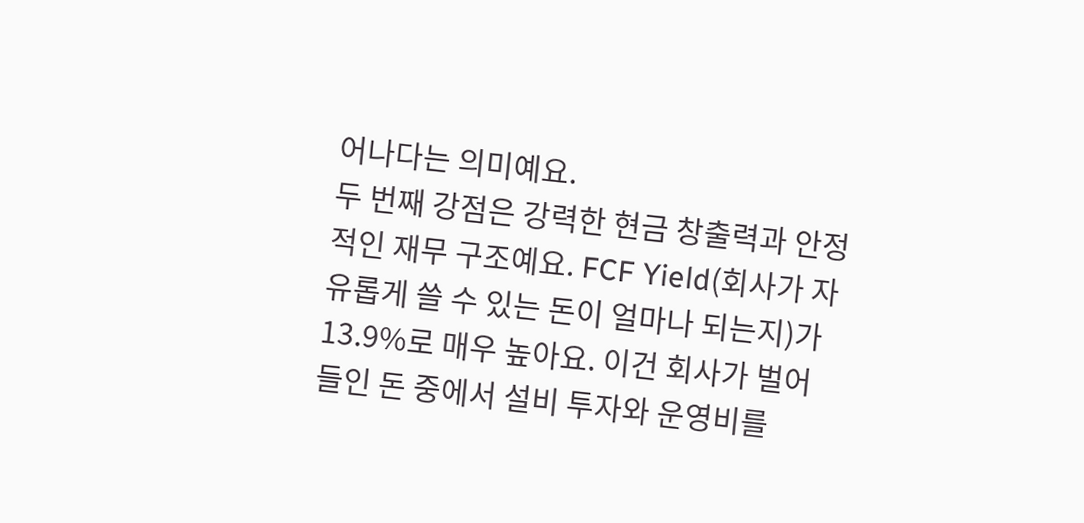어나다는 의미예요.
두 번째 강점은 강력한 현금 창출력과 안정적인 재무 구조예요. FCF Yield(회사가 자유롭게 쓸 수 있는 돈이 얼마나 되는지)가 13.9%로 매우 높아요. 이건 회사가 벌어들인 돈 중에서 설비 투자와 운영비를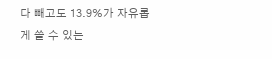다 빼고도 13.9%가 자유롭게 쓸 수 있는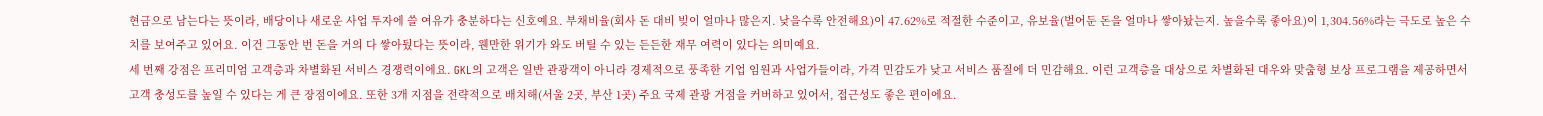현금으로 남는다는 뜻이라, 배당이나 새로운 사업 투자에 쓸 여유가 충분하다는 신호예요. 부채비율(회사 돈 대비 빚이 얼마나 많은지. 낮을수록 안전해요)이 47.62%로 적절한 수준이고, 유보율(벌어둔 돈을 얼마나 쌓아놨는지. 높을수록 좋아요)이 1,304.56%라는 극도로 높은 수치를 보여주고 있어요. 이건 그동안 번 돈을 거의 다 쌓아뒀다는 뜻이라, 웬만한 위기가 와도 버틸 수 있는 든든한 재무 여력이 있다는 의미예요.
세 번째 강점은 프리미엄 고객층과 차별화된 서비스 경쟁력이에요. GKL의 고객은 일반 관광객이 아니라 경제적으로 풍족한 기업 임원과 사업가들이라, 가격 민감도가 낮고 서비스 품질에 더 민감해요. 이런 고객층을 대상으로 차별화된 대우와 맞춤형 보상 프로그램을 제공하면서 고객 충성도를 높일 수 있다는 게 큰 장점이에요. 또한 3개 지점을 전략적으로 배치해(서울 2곳, 부산 1곳) 주요 국제 관광 거점을 커버하고 있어서, 접근성도 좋은 편이에요.